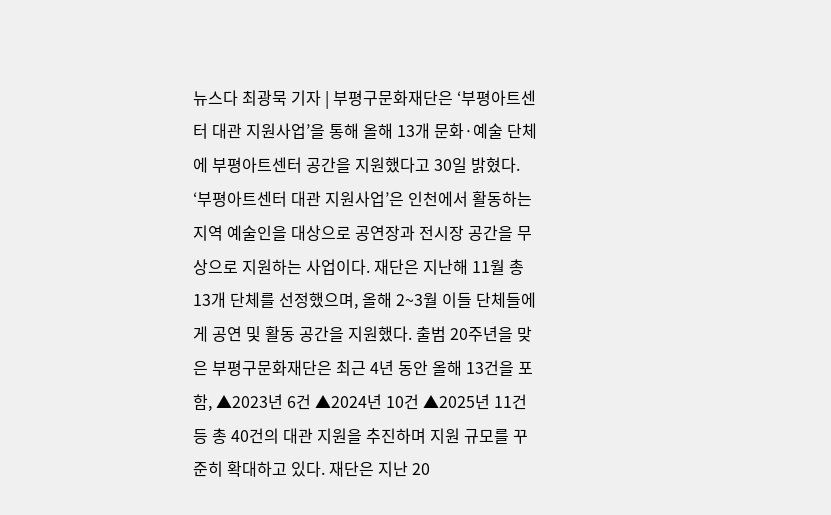뉴스다 최광묵 기자 | 부평구문화재단은 ‘부평아트센터 대관 지원사업’을 통해 올해 13개 문화·예술 단체에 부평아트센터 공간을 지원했다고 30일 밝혔다. ‘부평아트센터 대관 지원사업’은 인천에서 활동하는 지역 예술인을 대상으로 공연장과 전시장 공간을 무상으로 지원하는 사업이다. 재단은 지난해 11월 총 13개 단체를 선정했으며, 올해 2~3월 이들 단체들에게 공연 및 활동 공간을 지원했다. 출범 20주년을 맞은 부평구문화재단은 최근 4년 동안 올해 13건을 포함, ▲2023년 6건 ▲2024년 10건 ▲2025년 11건 등 총 40건의 대관 지원을 추진하며 지원 규모를 꾸준히 확대하고 있다. 재단은 지난 20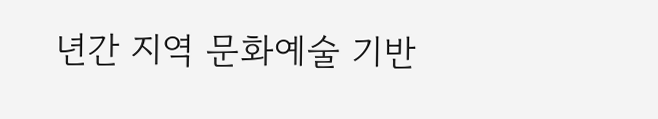년간 지역 문화예술 기반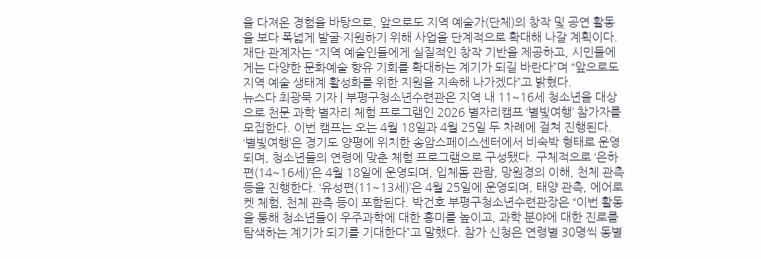을 다져온 경험을 바탕으로, 앞으로도 지역 예술가(단체)의 창작 및 공연 활동을 보다 폭넓게 발굴·지원하기 위해 사업을 단계적으로 확대해 나갈 계획이다. 재단 관계자는 “지역 예술인들에게 실질적인 창작 기반을 제공하고, 시민들에게는 다양한 문화예술 향유 기회를 확대하는 계기가 되길 바란다”며 “앞으로도 지역 예술 생태계 활성화를 위한 지원을 지속해 나가겠다”고 밝혔다.
뉴스다 최광묵 기자 | 부평구청소년수련관은 지역 내 11~16세 청소년을 대상으로 천문 과학 별자리 체험 프로그램인 2026 별자리캠프 ‘별빛여행’ 참가자를 모집한다. 이번 캠프는 오는 4월 18일과 4월 25일 두 차례에 걸쳐 진행된다. ‘별빛여행’은 경기도 양평에 위치한 송암스페이스센터에서 비숙박 형태로 운영되며, 청소년들의 연령에 맞춘 체험 프로그램으로 구성됐다. 구체적으로 ‘은하편(14~16세)’은 4월 18일에 운영되며, 입체돔 관람, 망원경의 이해, 천체 관측 등을 진행한다. ‘유성편(11~13세)’은 4월 25일에 운영되며, 태양 관측, 에어로켓 체험, 천체 관측 등이 포함된다. 박건호 부평구청소년수련관장은 “이번 활동을 통해 청소년들이 우주과학에 대한 흥미를 높이고, 과학 분야에 대한 진로를 탐색하는 계기가 되기를 기대한다”고 말했다. 참가 신청은 연령별 30명씩 동별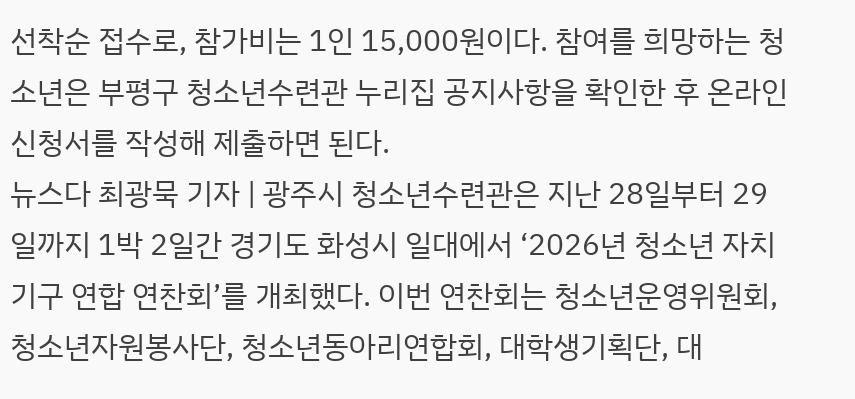선착순 접수로, 참가비는 1인 15,000원이다. 참여를 희망하는 청소년은 부평구 청소년수련관 누리집 공지사항을 확인한 후 온라인 신청서를 작성해 제출하면 된다.
뉴스다 최광묵 기자 | 광주시 청소년수련관은 지난 28일부터 29일까지 1박 2일간 경기도 화성시 일대에서 ‘2026년 청소년 자치기구 연합 연찬회’를 개최했다. 이번 연찬회는 청소년운영위원회, 청소년자원봉사단, 청소년동아리연합회, 대학생기획단, 대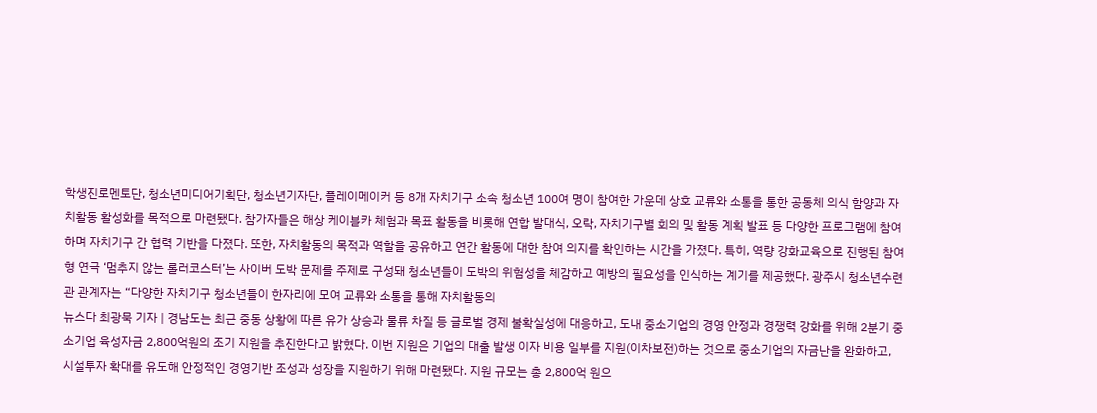학생진로멘토단, 청소년미디어기획단, 청소년기자단, 플레이메이커 등 8개 자치기구 소속 청소년 100여 명이 참여한 가운데 상호 교류와 소통을 통한 공동체 의식 함양과 자치활동 활성화를 목적으로 마련됐다. 참가자들은 해상 케이블카 체험과 목표 활동을 비롯해 연합 발대식, 오락, 자치기구별 회의 및 활동 계획 발표 등 다양한 프로그램에 참여하며 자치기구 간 협력 기반을 다졌다. 또한, 자치활동의 목적과 역할을 공유하고 연간 활동에 대한 참여 의지를 확인하는 시간을 가졌다. 특히, 역량 강화교육으로 진행된 참여형 연극 ‘멈추지 않는 롤러코스터’는 사이버 도박 문제를 주제로 구성돼 청소년들이 도박의 위험성을 체감하고 예방의 필요성을 인식하는 계기를 제공했다. 광주시 청소년수련관 관계자는 “다양한 자치기구 청소년들이 한자리에 모여 교류와 소통을 통해 자치활동의
뉴스다 최광묵 기자 | 경남도는 최근 중동 상황에 따른 유가 상승과 물류 차질 등 글로벌 경제 불확실성에 대응하고, 도내 중소기업의 경영 안정과 경쟁력 강화를 위해 2분기 중소기업 육성자금 2,800억원의 조기 지원을 추진한다고 밝혔다. 이번 지원은 기업의 대출 발생 이자 비용 일부를 지원(이차보전)하는 것으로 중소기업의 자금난을 완화하고, 시설투자 확대를 유도해 안정적인 경영기반 조성과 성장을 지원하기 위해 마련됐다. 지원 규모는 총 2,800억 원으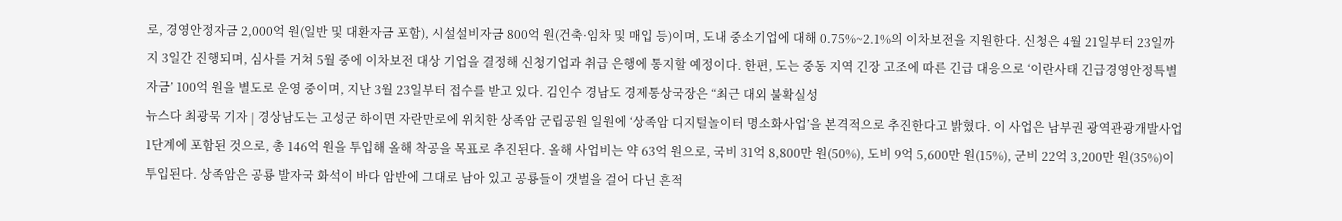로, 경영안정자금 2,000억 원(일반 및 대환자금 포함), 시설설비자금 800억 원(건축·임차 및 매입 등)이며, 도내 중소기업에 대해 0.75%~2.1%의 이차보전을 지원한다. 신청은 4월 21일부터 23일까지 3일간 진행되며, 심사를 거쳐 5월 중에 이차보전 대상 기업을 결정해 신청기업과 취급 은행에 통지할 예정이다. 한편, 도는 중동 지역 긴장 고조에 따른 긴급 대응으로 ‘이란사태 긴급경영안정특별자금’ 100억 원을 별도로 운영 중이며, 지난 3월 23일부터 접수를 받고 있다. 김인수 경남도 경제통상국장은 “최근 대외 불확실성
뉴스다 최광묵 기자 | 경상남도는 고성군 하이면 자란만로에 위치한 상족암 군립공원 일원에 ‘상족암 디지털놀이터 명소화사업’을 본격적으로 추진한다고 밝혔다. 이 사업은 남부권 광역관광개발사업 1단계에 포함된 것으로, 총 146억 원을 투입해 올해 착공을 목표로 추진된다. 올해 사업비는 약 63억 원으로, 국비 31억 8,800만 원(50%), 도비 9억 5,600만 원(15%), 군비 22억 3,200만 원(35%)이 투입된다. 상족암은 공룡 발자국 화석이 바다 암반에 그대로 남아 있고 공룡들이 갯벌을 걸어 다닌 흔적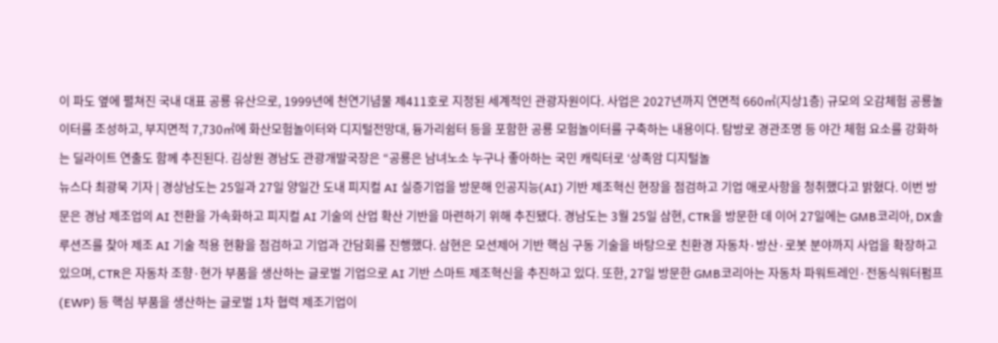이 파도 옆에 펼쳐진 국내 대표 공룡 유산으로, 1999년에 천연기념물 제411호로 지정된 세계적인 관광자원이다. 사업은 2027년까지 연면적 660㎡(지상1층) 규모의 오감체험 공룡놀이터를 조성하고, 부지면적 7,730㎡에 화산모험놀이터와 디지털전망대, 듕가리쉼터 등을 포함한 공룡 모험놀이터를 구축하는 내용이다. 탐방로 경관조명 등 야간 체험 요소를 강화하는 딜라이트 연출도 함께 추진된다. 김상원 경남도 관광개발국장은 “공룡은 남녀노소 누구나 좋아하는 국민 캐릭터로 ‘상족암 디지털놀
뉴스다 최광묵 기자 | 경상남도는 25일과 27일 양일간 도내 피지컬 AI 실증기업을 방문해 인공지능(AI) 기반 제조혁신 현장을 점검하고 기업 애로사항을 청취했다고 밝혔다. 이번 방문은 경남 제조업의 AI 전환을 가속화하고 피지컬 AI 기술의 산업 확산 기반을 마련하기 위해 추진됐다. 경남도는 3월 25일 삼현, CTR을 방문한 데 이어 27일에는 GMB코리아, DX솔루션즈를 찾아 제조 AI 기술 적용 현황을 점검하고 기업과 간담회를 진행했다. 삼현은 모션제어 기반 핵심 구동 기술을 바탕으로 친환경 자동차·방산·로봇 분야까지 사업을 확장하고 있으며, CTR은 자동차 조향·현가 부품을 생산하는 글로벌 기업으로 AI 기반 스마트 제조혁신을 추진하고 있다. 또한, 27일 방문한 GMB코리아는 자동차 파워트레인·전동식워터펌프(EWP) 등 핵심 부품을 생산하는 글로벌 1차 협력 제조기업이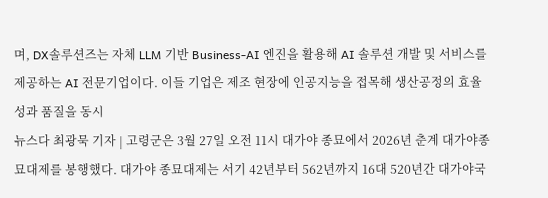며, DX솔루션즈는 자체 LLM 기반 Business-AI 엔진을 활용해 AI 솔루션 개발 및 서비스를 제공하는 AI 전문기업이다. 이들 기업은 제조 현장에 인공지능을 접목해 생산공정의 효율성과 품질을 동시
뉴스다 최광묵 기자 | 고령군은 3월 27일 오전 11시 대가야 종묘에서 2026년 춘계 대가야종묘대제를 봉행했다. 대가야 종묘대제는 서기 42년부터 562년까지 16대 520년간 대가야국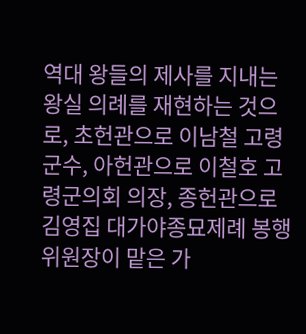역대 왕들의 제사를 지내는 왕실 의례를 재현하는 것으로, 초헌관으로 이남철 고령군수, 아헌관으로 이철호 고령군의회 의장, 종헌관으로 김영집 대가야종묘제례 봉행위원장이 맡은 가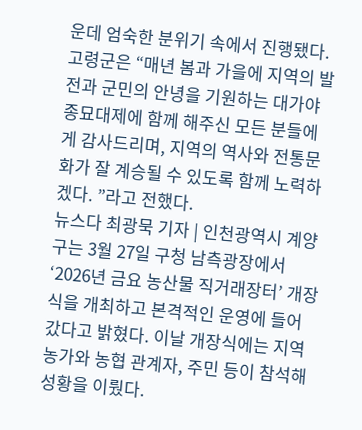운데 엄숙한 분위기 속에서 진행됐다. 고령군은 “매년 봄과 가을에 지역의 발전과 군민의 안녕을 기원하는 대가야 종묘대제에 함께 해주신 모든 분들에게 감사드리며, 지역의 역사와 전통문화가 잘 계승될 수 있도록 함께 노력하겠다. ”라고 전했다.
뉴스다 최광묵 기자 | 인천광역시 계양구는 3월 27일 구청 남측광장에서 ‘2026년 금요 농산물 직거래장터’ 개장식을 개최하고 본격적인 운영에 들어갔다고 밝혔다. 이날 개장식에는 지역 농가와 농협 관계자, 주민 등이 참석해 성황을 이뤘다.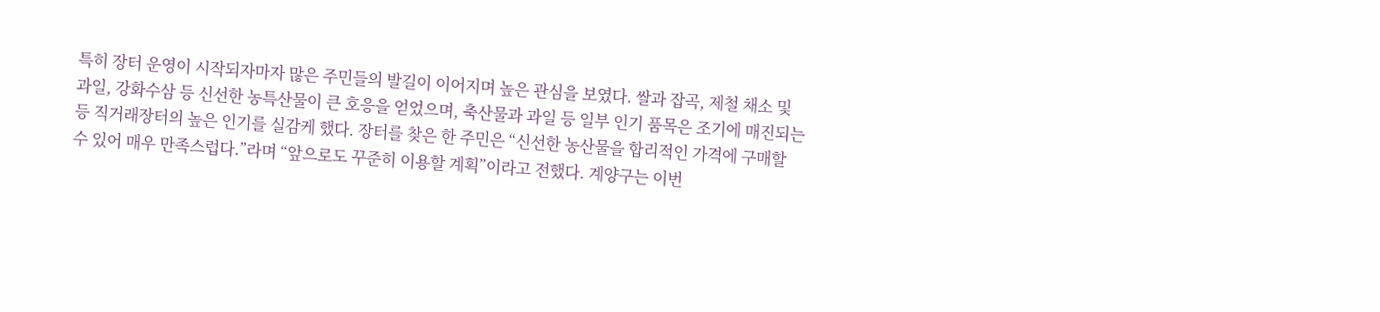특히 장터 운영이 시작되자마자 많은 주민들의 발길이 이어지며 높은 관심을 보였다. 쌀과 잡곡, 제철 채소 및 과일, 강화수삼 등 신선한 농특산물이 큰 호응을 얻었으며, 축산물과 과일 등 일부 인기 품목은 조기에 매진되는 등 직거래장터의 높은 인기를 실감케 했다. 장터를 찾은 한 주민은 “신선한 농산물을 합리적인 가격에 구매할 수 있어 매우 만족스럽다.”라며 “앞으로도 꾸준히 이용할 계획”이라고 전했다. 계양구는 이번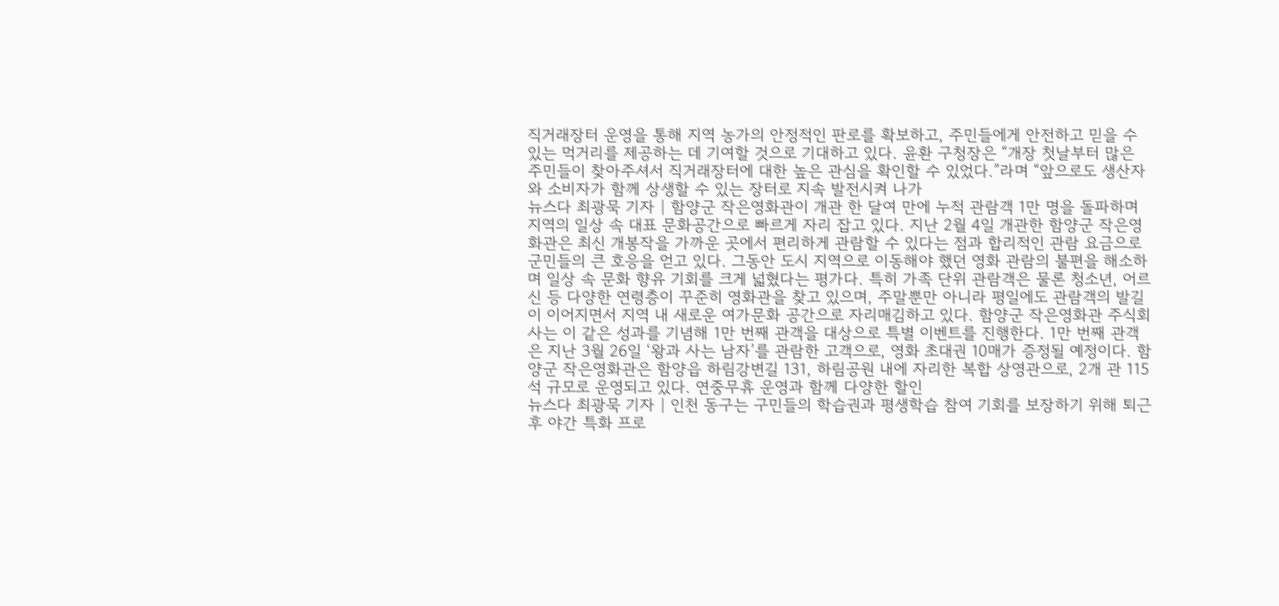직거래장터 운영을 통해 지역 농가의 안정적인 판로를 확보하고, 주민들에게 안전하고 믿을 수 있는 먹거리를 제공하는 데 기여할 것으로 기대하고 있다. 윤환 구청장은 “개장 첫날부터 많은 주민들이 찾아주셔서 직거래장터에 대한 높은 관심을 확인할 수 있었다.”라며 “앞으로도 생산자와 소비자가 함께 상생할 수 있는 장터로 지속 발전시켜 나가
뉴스다 최광묵 기자 | 함양군 작은영화관이 개관 한 달여 만에 누적 관람객 1만 명을 돌파하며 지역의 일상 속 대표 문화공간으로 빠르게 자리 잡고 있다. 지난 2월 4일 개관한 함양군 작은영화관은 최신 개봉작을 가까운 곳에서 편리하게 관람할 수 있다는 점과 합리적인 관람 요금으로 군민들의 큰 호응을 얻고 있다. 그동안 도시 지역으로 이동해야 했던 영화 관람의 불편을 해소하며 일상 속 문화 향유 기회를 크게 넓혔다는 평가다. 특히 가족 단위 관람객은 물론 청소년, 어르신 등 다양한 연령층이 꾸준히 영화관을 찾고 있으며, 주말뿐만 아니라 평일에도 관람객의 발길이 이어지면서 지역 내 새로운 여가문화 공간으로 자리매김하고 있다. 함양군 작은영화관 주식회사는 이 같은 성과를 기념해 1만 번째 관객을 대상으로 특별 이벤트를 진행한다. 1만 번째 관객은 지난 3월 26일 ‘왕과 사는 남자’를 관람한 고객으로, 영화 초대권 10매가 증정될 예정이다. 함양군 작은영화관은 함양읍 하림강변길 131, 하림공원 내에 자리한 복합 상영관으로, 2개 관 115석 규모로 운영되고 있다. 연중무휴 운영과 함께 다양한 할인
뉴스다 최광묵 기자 | 인천 동구는 구민들의 학습권과 평생학습 참여 기회를 보장하기 위해 퇴근 후 야간 특화 프로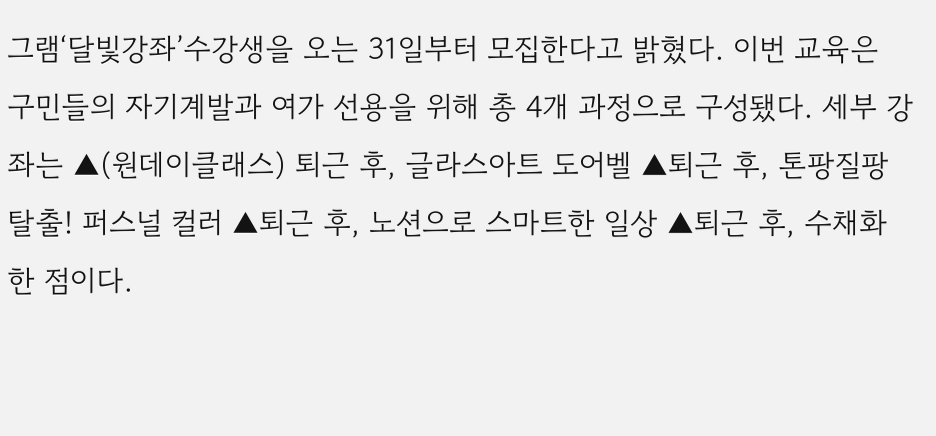그램‘달빛강좌’수강생을 오는 31일부터 모집한다고 밝혔다. 이번 교육은 구민들의 자기계발과 여가 선용을 위해 총 4개 과정으로 구성됐다. 세부 강좌는 ▲(원데이클래스) 퇴근 후, 글라스아트 도어벨 ▲퇴근 후, 톤팡질팡 탈출! 퍼스널 컬러 ▲퇴근 후, 노션으로 스마트한 일상 ▲퇴근 후, 수채화 한 점이다.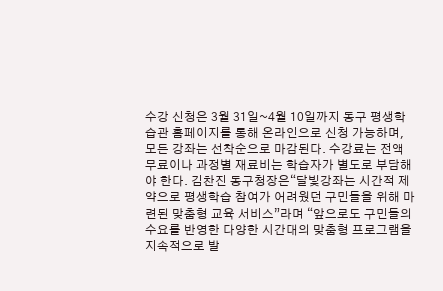수강 신청은 3월 31일~4월 10일까지 동구 평생학습관 홈페이지를 통해 온라인으로 신청 가능하며, 모든 강좌는 선착순으로 마감된다. 수강료는 전액 무료이나 과정별 재료비는 학습자가 별도로 부담해야 한다. 김찬진 동구청장은“달빛강좌는 시간적 제약으로 평생학습 참여가 어려웠던 구민들을 위해 마련된 맞춤형 교육 서비스”라며 “앞으로도 구민들의 수요를 반영한 다양한 시간대의 맞춤형 프로그램을 지속적으로 발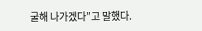굴해 나가겠다”고 말했다.